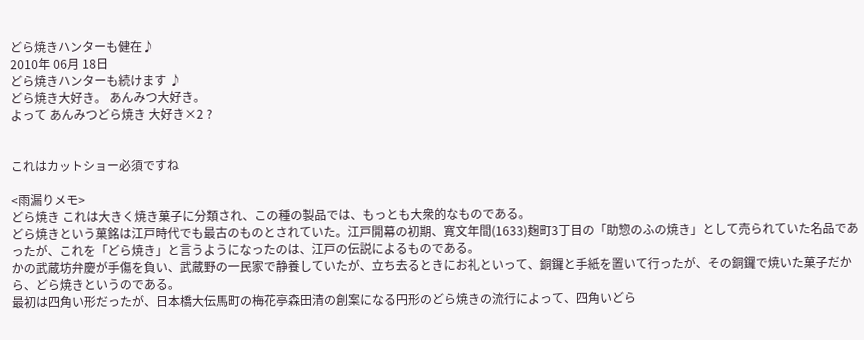どら焼きハンターも健在♪
2010年 06月 18日
どら焼きハンターも続けます ♪
どら焼き大好き。 あんみつ大好き。
よって あんみつどら焼き 大好き×2 ?


これはカットショー必須ですね

<雨漏りメモ>
どら焼き これは大きく焼き菓子に分類され、この種の製品では、もっとも大衆的なものである。
どら焼きという菓銘は江戸時代でも最古のものとされていた。江戸開幕の初期、寛文年間(1633)麹町3丁目の「助惣のふの焼き」として売られていた名品であったが、これを「どら焼き」と言うようになったのは、江戸の伝説によるものである。
かの武蔵坊弁慶が手傷を負い、武蔵野の一民家で静養していたが、立ち去るときにお礼といって、銅鑼と手紙を置いて行ったが、その銅鑼で焼いた菓子だから、どら焼きというのである。
最初は四角い形だったが、日本橋大伝馬町の梅花亭森田清の創案になる円形のどら焼きの流行によって、四角いどら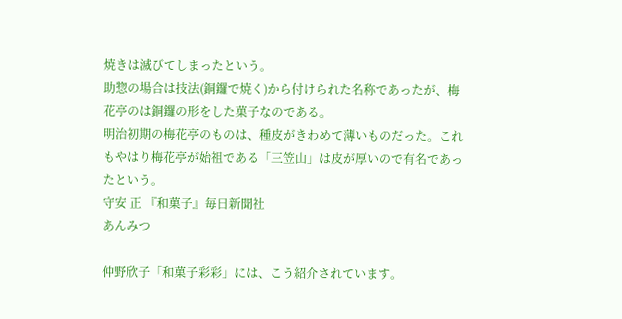焼きは滅びてしまったという。
助惣の場合は技法(銅鑼で焼く)から付けられた名称であったが、梅花亭のは銅鑼の形をした菓子なのである。
明治初期の梅花亭のものは、種皮がきわめて薄いものだった。これもやはり梅花亭が始祖である「三笠山」は皮が厚いので有名であったという。
守安 正 『和菓子』毎日新聞社
あんみつ

仲野欣子「和菓子彩彩」には、こう紹介されています。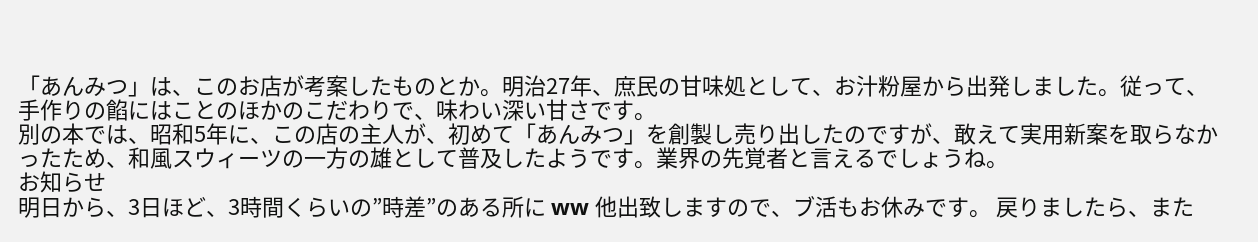「あんみつ」は、このお店が考案したものとか。明治27年、庶民の甘味処として、お汁粉屋から出発しました。従って、手作りの餡にはことのほかのこだわりで、味わい深い甘さです。
別の本では、昭和5年に、この店の主人が、初めて「あんみつ」を創製し売り出したのですが、敢えて実用新案を取らなかったため、和風スウィーツの一方の雄として普及したようです。業界の先覚者と言えるでしょうね。
お知らせ
明日から、3日ほど、3時間くらいの”時差”のある所に ww 他出致しますので、ブ活もお休みです。 戻りましたら、また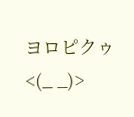ヨロピクゥ <(_ _)>